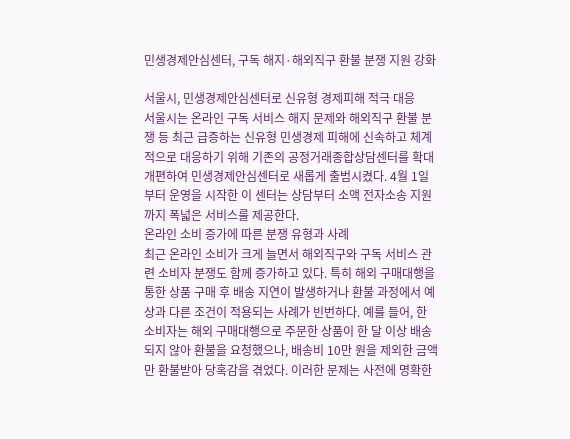민생경제안심센터, 구독 해지·해외직구 환불 분쟁 지원 강화

서울시, 민생경제안심센터로 신유형 경제피해 적극 대응
서울시는 온라인 구독 서비스 해지 문제와 해외직구 환불 분쟁 등 최근 급증하는 신유형 민생경제 피해에 신속하고 체계적으로 대응하기 위해 기존의 공정거래종합상담센터를 확대 개편하여 민생경제안심센터로 새롭게 출범시켰다. 4월 1일부터 운영을 시작한 이 센터는 상담부터 소액 전자소송 지원까지 폭넓은 서비스를 제공한다.
온라인 소비 증가에 따른 분쟁 유형과 사례
최근 온라인 소비가 크게 늘면서 해외직구와 구독 서비스 관련 소비자 분쟁도 함께 증가하고 있다. 특히 해외 구매대행을 통한 상품 구매 후 배송 지연이 발생하거나 환불 과정에서 예상과 다른 조건이 적용되는 사례가 빈번하다. 예를 들어, 한 소비자는 해외 구매대행으로 주문한 상품이 한 달 이상 배송되지 않아 환불을 요청했으나, 배송비 10만 원을 제외한 금액만 환불받아 당혹감을 겪었다. 이러한 문제는 사전에 명확한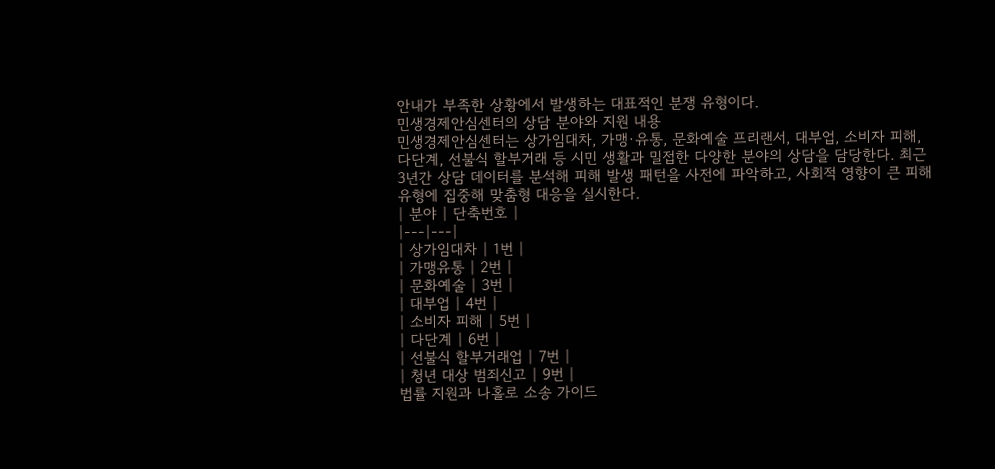안내가 부족한 상황에서 발생하는 대표적인 분쟁 유형이다.
민생경제안심센터의 상담 분야와 지원 내용
민생경제안심센터는 상가임대차, 가맹·유통, 문화예술 프리랜서, 대부업, 소비자 피해, 다단계, 선불식 할부거래 등 시민 생활과 밀접한 다양한 분야의 상담을 담당한다. 최근 3년간 상담 데이터를 분석해 피해 발생 패턴을 사전에 파악하고, 사회적 영향이 큰 피해 유형에 집중해 맞춤형 대응을 실시한다.
| 분야 | 단축번호 |
|---|---|
| 상가임대차 | 1번 |
| 가맹유통 | 2번 |
| 문화예술 | 3번 |
| 대부업 | 4번 |
| 소비자 피해 | 5번 |
| 다단계 | 6번 |
| 선불식 할부거래업 | 7번 |
| 청년 대상 범죄신고 | 9번 |
법률 지원과 나홀로 소송 가이드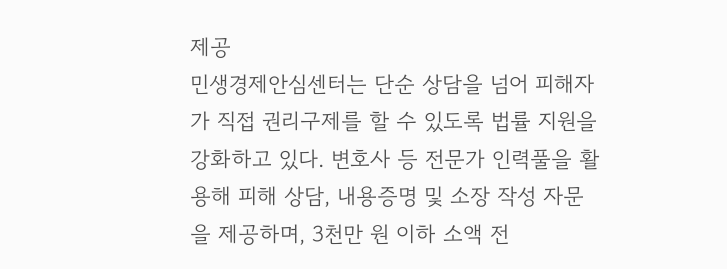제공
민생경제안심센터는 단순 상담을 넘어 피해자가 직접 권리구제를 할 수 있도록 법률 지원을 강화하고 있다. 변호사 등 전문가 인력풀을 활용해 피해 상담, 내용증명 및 소장 작성 자문을 제공하며, 3천만 원 이하 소액 전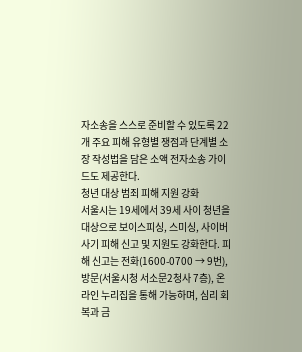자소송을 스스로 준비할 수 있도록 22개 주요 피해 유형별 쟁점과 단계별 소장 작성법을 담은 소액 전자소송 가이드도 제공한다.
청년 대상 범죄 피해 지원 강화
서울시는 19세에서 39세 사이 청년을 대상으로 보이스피싱, 스미싱, 사이버 사기 피해 신고 및 지원도 강화한다. 피해 신고는 전화(1600-0700 → 9번), 방문(서울시청 서소문2청사 7층), 온라인 누리집을 통해 가능하며, 심리 회복과 금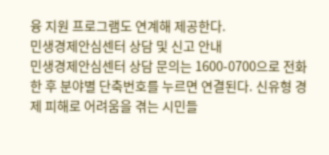융 지원 프로그램도 연계해 제공한다.
민생경제안심센터 상담 및 신고 안내
민생경제안심센터 상담 문의는 1600-0700으로 전화한 후 분야별 단축번호를 누르면 연결된다. 신유형 경제 피해로 어려움을 겪는 시민들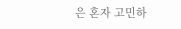은 혼자 고민하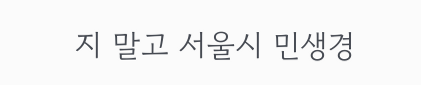지 말고 서울시 민생경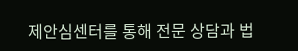제안심센터를 통해 전문 상담과 법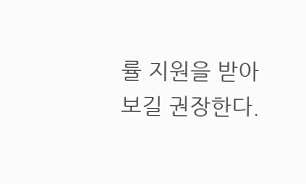률 지원을 받아보길 권장한다.